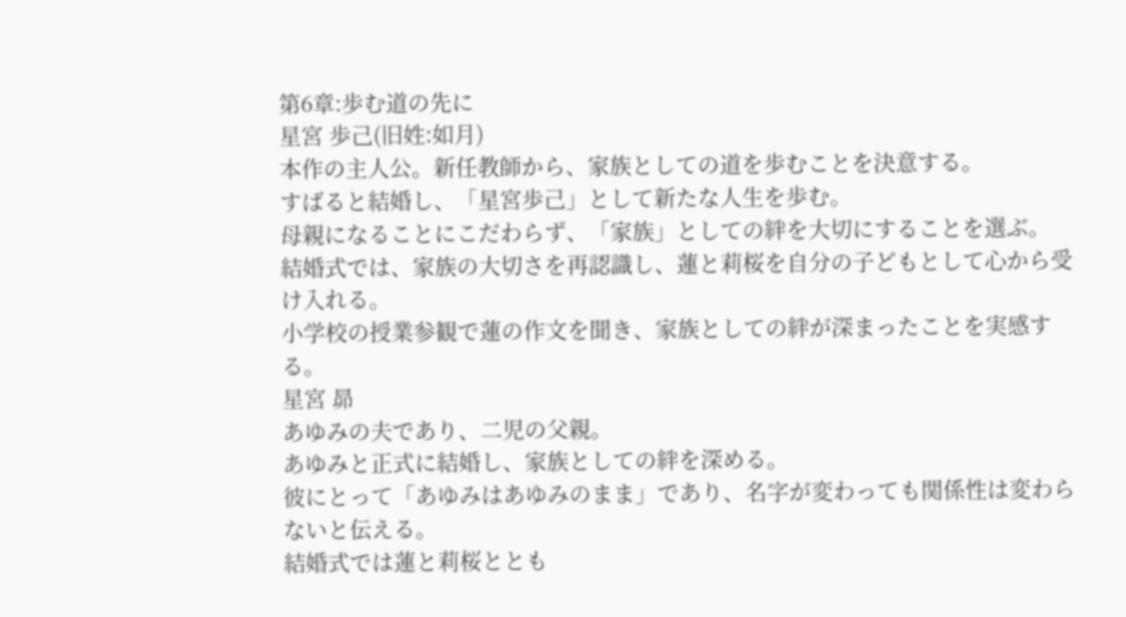第6章:歩む道の先に
星宮 歩己(旧姓:如月)
本作の主人公。新任教師から、家族としての道を歩むことを決意する。
すばると結婚し、「星宮歩己」として新たな人生を歩む。
母親になることにこだわらず、「家族」としての絆を大切にすることを選ぶ。
結婚式では、家族の大切さを再認識し、蓮と莉桜を自分の子どもとして心から受け入れる。
小学校の授業参観で蓮の作文を聞き、家族としての絆が深まったことを実感する。
星宮 昴
あゆみの夫であり、二児の父親。
あゆみと正式に結婚し、家族としての絆を深める。
彼にとって「あゆみはあゆみのまま」であり、名字が変わっても関係性は変わらないと伝える。
結婚式では蓮と莉桜ととも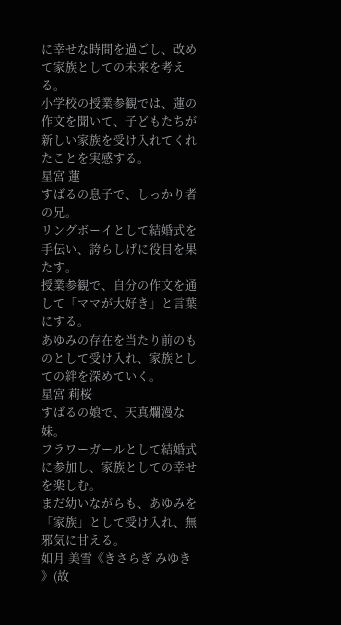に幸せな時間を過ごし、改めて家族としての未来を考える。
小学校の授業参観では、蓮の作文を聞いて、子どもたちが新しい家族を受け入れてくれたことを実感する。
星宮 蓮
すばるの息子で、しっかり者の兄。
リングボーイとして結婚式を手伝い、誇らしげに役目を果たす。
授業参観で、自分の作文を通して「ママが大好き」と言葉にする。
あゆみの存在を当たり前のものとして受け入れ、家族としての絆を深めていく。
星宮 莉桜
すばるの娘で、天真爛漫な妹。
フラワーガールとして結婚式に参加し、家族としての幸せを楽しむ。
まだ幼いながらも、あゆみを「家族」として受け入れ、無邪気に甘える。
如月 美雪《きさらぎ みゆき 》(故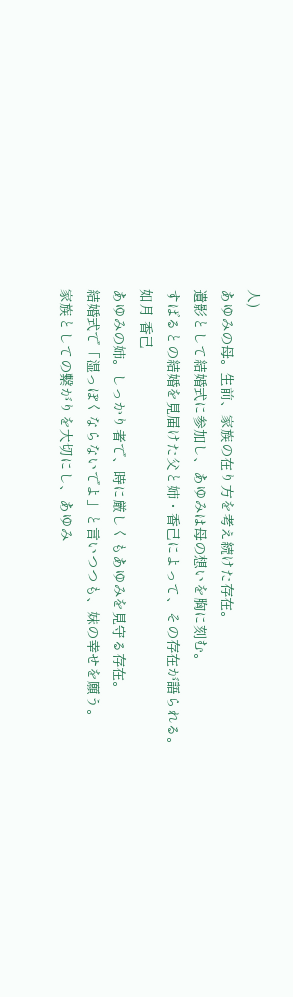人)
あゆみの母。生前、家族の在り方を考え続けた存在。
遺影として結婚式に参加し、あゆみは母の想いを胸に刻む。
すばるとの結婚を見届けた父と姉・香己によって、その存在が語られる。
如月 香己
あゆみの姉。しっかり者で、時に厳しくもあゆみを見守る存在。
結婚式で「湿っぽくならないでよ」と言いつつも、妹の幸せを願う。
家族としての繋がりを大切にし、あゆみ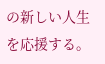の新しい人生を応援する。